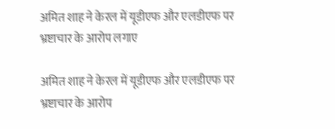अमित शाह ने केरल में यूडीएफ और एलडीएफ पर भ्रष्टाचार के आरोप लगाए

अमित शाह ने केरल में यूडीएफ और एलडीएफ पर भ्रष्टाचार के आरोप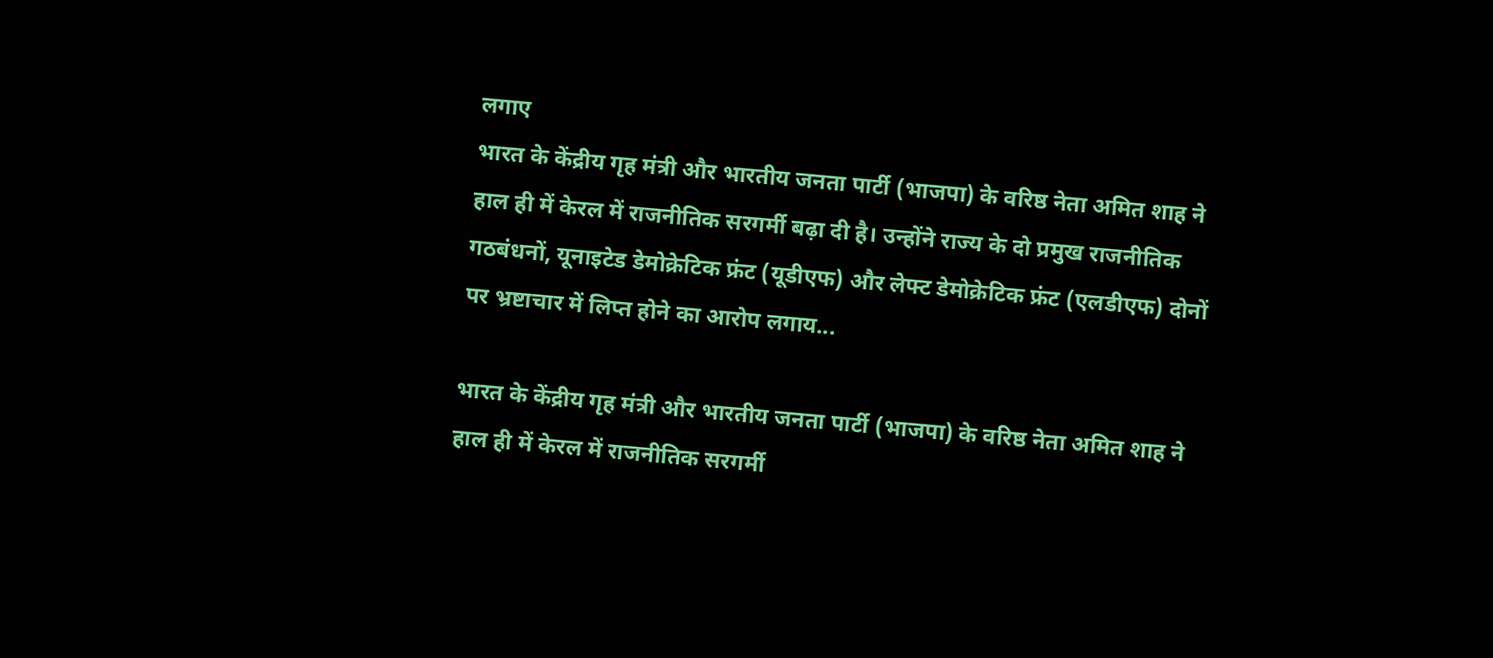लगाए
भारत के केंद्रीय गृह मंत्री और भारतीय जनता पार्टी (भाजपा) के वरिष्ठ नेता अमित शाह ने हाल ही में केरल में राजनीतिक सरगर्मी बढ़ा दी है। उन्होंने राज्य के दो प्रमुख राजनीतिक गठबंधनों, यूनाइटेड डेमोक्रेटिक फ्रंट (यूडीएफ) और लेफ्ट डेमोक्रेटिक फ्रंट (एलडीएफ) दोनों पर भ्रष्टाचार में लिप्त होने का आरोप लगाय...

भारत के केंद्रीय गृह मंत्री और भारतीय जनता पार्टी (भाजपा) के वरिष्ठ नेता अमित शाह ने हाल ही में केरल में राजनीतिक सरगर्मी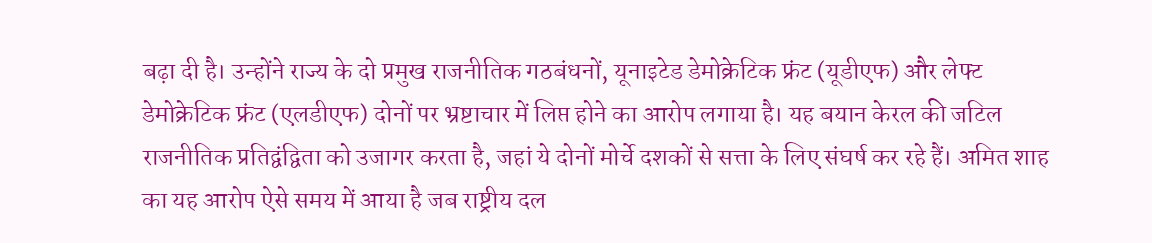बढ़ा दी है। उन्होंने राज्य के दो प्रमुख राजनीतिक गठबंधनों, यूनाइटेड डेमोक्रेटिक फ्रंट (यूडीएफ) और लेफ्ट डेमोक्रेटिक फ्रंट (एलडीएफ) दोनों पर भ्रष्टाचार में लिप्त होने का आरोप लगाया है। यह बयान केरल की जटिल राजनीतिक प्रतिद्वंद्विता को उजागर करता है, जहां ये दोनों मोर्चे दशकों से सत्ता के लिए संघर्ष कर रहे हैं। अमित शाह का यह आरोप ऐसे समय में आया है जब राष्ट्रीय दल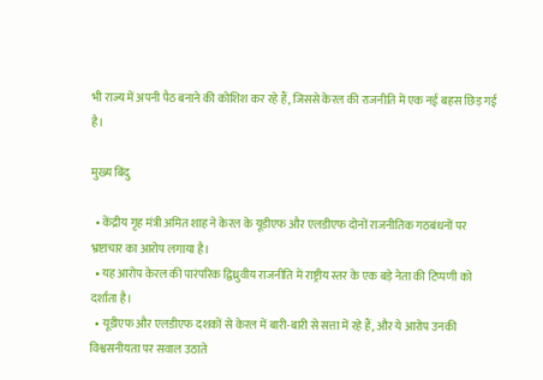भी राज्य में अपनी पैठ बनाने की कोशिश कर रहे हैं, जिससे केरल की राजनीति में एक नई बहस छिड़ गई है।

मुख्य बिंदु

  • केंद्रीय गृह मंत्री अमित शाह ने केरल के यूडीएफ और एलडीएफ दोनों राजनीतिक गठबंधनों पर भ्रष्टाचार का आरोप लगाया है।
  • यह आरोप केरल की पारंपरिक द्विध्रुवीय राजनीति में राष्ट्रीय स्तर के एक बड़े नेता की टिप्पणी को दर्शाता है।
  • यूडीएफ और एलडीएफ दशकों से केरल में बारी-बारी से सत्ता में रहे हैं, और ये आरोप उनकी विश्वसनीयता पर सवाल उठाते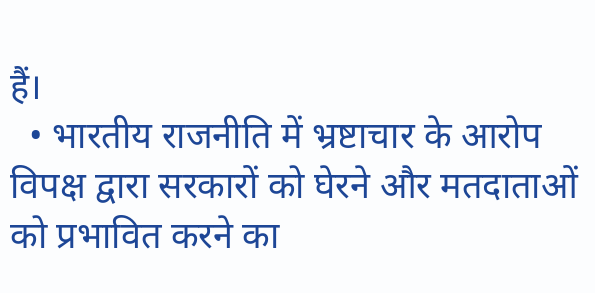हैं।
  • भारतीय राजनीति में भ्रष्टाचार के आरोप विपक्ष द्वारा सरकारों को घेरने और मतदाताओं को प्रभावित करने का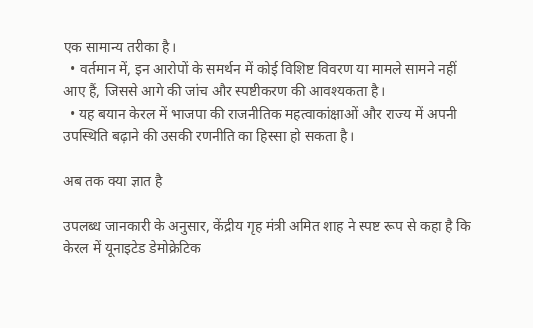एक सामान्य तरीका है।
  • वर्तमान में, इन आरोपों के समर्थन में कोई विशिष्ट विवरण या मामले सामने नहीं आए हैं, जिससे आगे की जांच और स्पष्टीकरण की आवश्यकता है।
  • यह बयान केरल में भाजपा की राजनीतिक महत्वाकांक्षाओं और राज्य में अपनी उपस्थिति बढ़ाने की उसकी रणनीति का हिस्सा हो सकता है।

अब तक क्या ज्ञात है

उपलब्ध जानकारी के अनुसार, केंद्रीय गृह मंत्री अमित शाह ने स्पष्ट रूप से कहा है कि केरल में यूनाइटेड डेमोक्रेटिक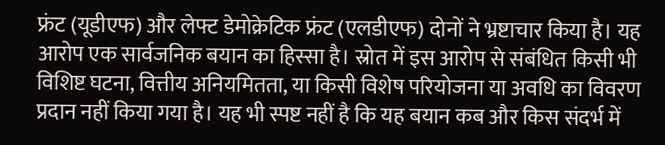फ्रंट (यूडीएफ) और लेफ्ट डेमोक्रेटिक फ्रंट (एलडीएफ) दोनों ने भ्रष्टाचार किया है। यह आरोप एक सार्वजनिक बयान का हिस्सा है। स्रोत में इस आरोप से संबंधित किसी भी विशिष्ट घटना, वित्तीय अनियमितता, या किसी विशेष परियोजना या अवधि का विवरण प्रदान नहीं किया गया है। यह भी स्पष्ट नहीं है कि यह बयान कब और किस संदर्भ में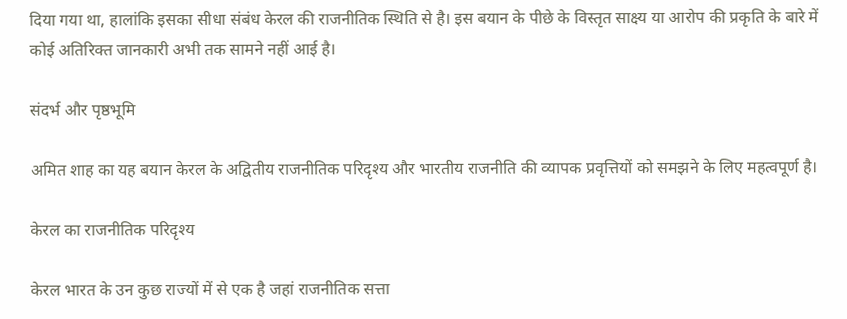दिया गया था, हालांकि इसका सीधा संबंध केरल की राजनीतिक स्थिति से है। इस बयान के पीछे के विस्तृत साक्ष्य या आरोप की प्रकृति के बारे में कोई अतिरिक्त जानकारी अभी तक सामने नहीं आई है।

संदर्भ और पृष्ठभूमि

अमित शाह का यह बयान केरल के अद्वितीय राजनीतिक परिदृश्य और भारतीय राजनीति की व्यापक प्रवृत्तियों को समझने के लिए महत्वपूर्ण है।

केरल का राजनीतिक परिदृश्य

केरल भारत के उन कुछ राज्यों में से एक है जहां राजनीतिक सत्ता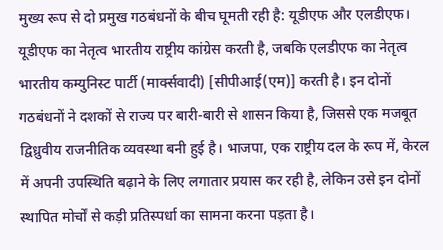मुख्य रूप से दो प्रमुख गठबंधनों के बीच घूमती रही है: यूडीएफ और एलडीएफ। यूडीएफ का नेतृत्व भारतीय राष्ट्रीय कांग्रेस करती है, जबकि एलडीएफ का नेतृत्व भारतीय कम्युनिस्ट पार्टी (मार्क्सवादी) [सीपीआई(एम)] करती है। इन दोनों गठबंधनों ने दशकों से राज्य पर बारी-बारी से शासन किया है, जिससे एक मजबूत द्विध्रुवीय राजनीतिक व्यवस्था बनी हुई है। भाजपा, एक राष्ट्रीय दल के रूप में, केरल में अपनी उपस्थिति बढ़ाने के लिए लगातार प्रयास कर रही है, लेकिन उसे इन दोनों स्थापित मोर्चों से कड़ी प्रतिस्पर्धा का सामना करना पड़ता है।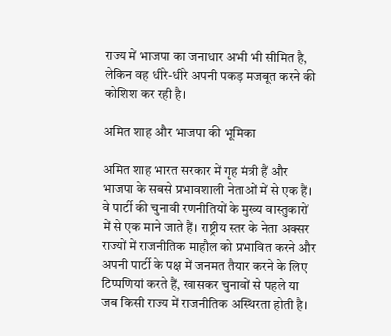राज्य में भाजपा का जनाधार अभी भी सीमित है, लेकिन वह धीरे-धीरे अपनी पकड़ मजबूत करने की कोशिश कर रही है।

अमित शाह और भाजपा की भूमिका

अमित शाह भारत सरकार में गृह मंत्री हैं और भाजपा के सबसे प्रभावशाली नेताओं में से एक हैं। वे पार्टी की चुनावी रणनीतियों के मुख्य वास्तुकारों में से एक माने जाते हैं। राष्ट्रीय स्तर के नेता अक्सर राज्यों में राजनीतिक माहौल को प्रभावित करने और अपनी पार्टी के पक्ष में जनमत तैयार करने के लिए टिप्पणियां करते हैं, खासकर चुनावों से पहले या जब किसी राज्य में राजनीतिक अस्थिरता होती है।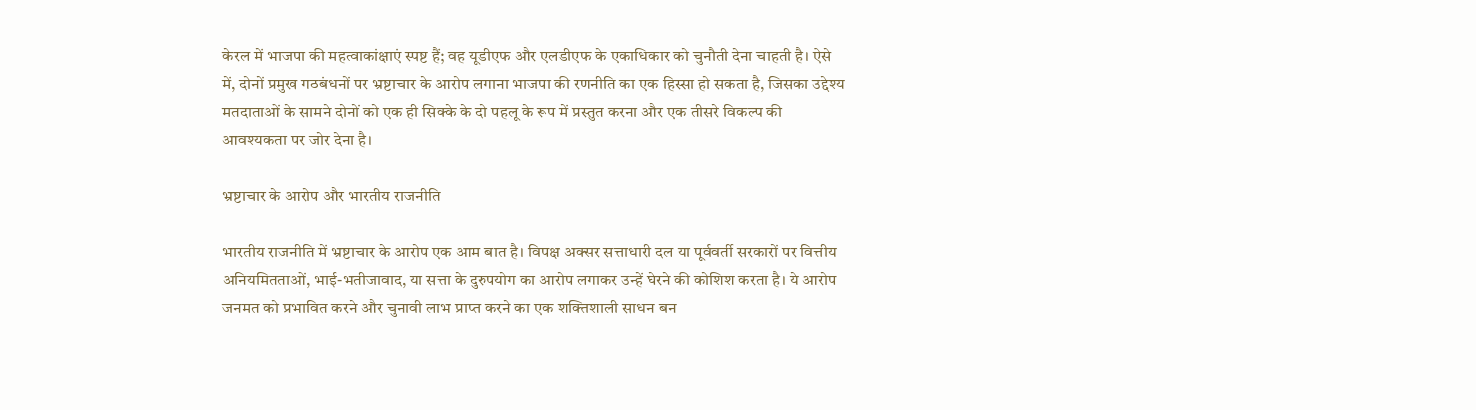केरल में भाजपा की महत्वाकांक्षाएं स्पष्ट हैं; वह यूडीएफ और एलडीएफ के एकाधिकार को चुनौती देना चाहती है। ऐसे में, दोनों प्रमुख गठबंधनों पर भ्रष्टाचार के आरोप लगाना भाजपा की रणनीति का एक हिस्सा हो सकता है, जिसका उद्देश्य मतदाताओं के सामने दोनों को एक ही सिक्के के दो पहलू के रूप में प्रस्तुत करना और एक तीसरे विकल्प की आवश्यकता पर जोर देना है।

भ्रष्टाचार के आरोप और भारतीय राजनीति

भारतीय राजनीति में भ्रष्टाचार के आरोप एक आम बात है। विपक्ष अक्सर सत्ताधारी दल या पूर्ववर्ती सरकारों पर वित्तीय अनियमितताओं, भाई-भतीजावाद, या सत्ता के दुरुपयोग का आरोप लगाकर उन्हें घेरने की कोशिश करता है। ये आरोप जनमत को प्रभावित करने और चुनावी लाभ प्राप्त करने का एक शक्तिशाली साधन बन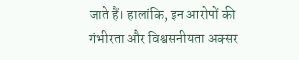जाते हैं। हालांकि, इन आरोपों की गंभीरता और विश्वसनीयता अक्सर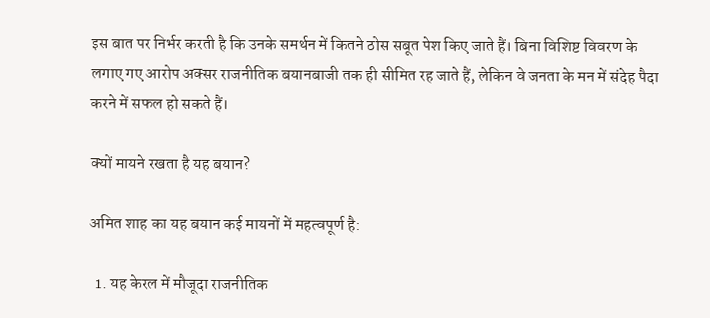इस बात पर निर्भर करती है कि उनके समर्थन में कितने ठोस सबूत पेश किए जाते हैं। बिना विशिष्ट विवरण के लगाए गए आरोप अक्सर राजनीतिक बयानबाजी तक ही सीमित रह जाते हैं, लेकिन वे जनता के मन में संदेह पैदा करने में सफल हो सकते हैं।

क्यों मायने रखता है यह बयान?

अमित शाह का यह बयान कई मायनों में महत्वपूर्ण है:

  1. यह केरल में मौजूदा राजनीतिक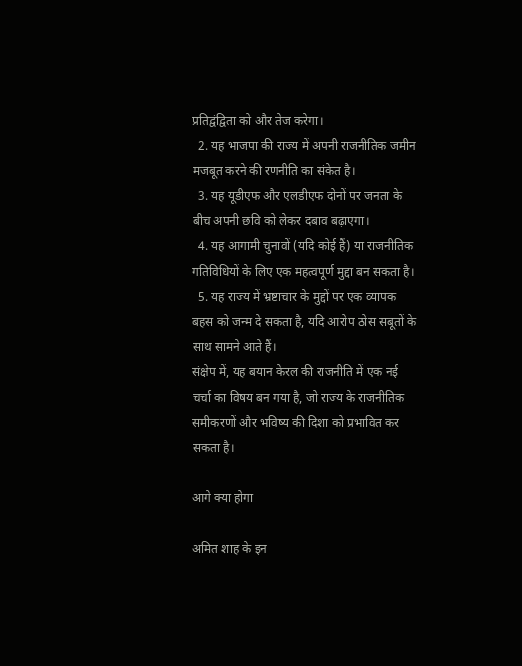प्रतिद्वंद्विता को और तेज करेगा।
  2. यह भाजपा की राज्य में अपनी राजनीतिक जमीन मजबूत करने की रणनीति का संकेत है।
  3. यह यूडीएफ और एलडीएफ दोनों पर जनता के बीच अपनी छवि को लेकर दबाव बढ़ाएगा।
  4. यह आगामी चुनावों (यदि कोई हैं) या राजनीतिक गतिविधियों के लिए एक महत्वपूर्ण मुद्दा बन सकता है।
  5. यह राज्य में भ्रष्टाचार के मुद्दों पर एक व्यापक बहस को जन्म दे सकता है, यदि आरोप ठोस सबूतों के साथ सामने आते हैं।
संक्षेप में, यह बयान केरल की राजनीति में एक नई चर्चा का विषय बन गया है, जो राज्य के राजनीतिक समीकरणों और भविष्य की दिशा को प्रभावित कर सकता है।

आगे क्या होगा

अमित शाह के इन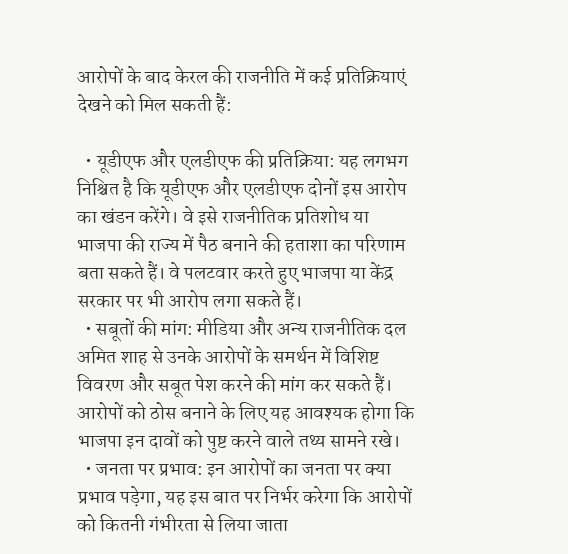आरोपों के बाद केरल की राजनीति में कई प्रतिक्रियाएं देखने को मिल सकती हैं:

  • यूडीएफ और एलडीएफ की प्रतिक्रिया: यह लगभग निश्चित है कि यूडीएफ और एलडीएफ दोनों इस आरोप का खंडन करेंगे। वे इसे राजनीतिक प्रतिशोध या भाजपा की राज्य में पैठ बनाने की हताशा का परिणाम बता सकते हैं। वे पलटवार करते हुए भाजपा या केंद्र सरकार पर भी आरोप लगा सकते हैं।
  • सबूतों की मांग: मीडिया और अन्य राजनीतिक दल अमित शाह से उनके आरोपों के समर्थन में विशिष्ट विवरण और सबूत पेश करने की मांग कर सकते हैं। आरोपों को ठोस बनाने के लिए यह आवश्यक होगा कि भाजपा इन दावों को पुष्ट करने वाले तथ्य सामने रखे।
  • जनता पर प्रभाव: इन आरोपों का जनता पर क्या प्रभाव पड़ेगा, यह इस बात पर निर्भर करेगा कि आरोपों को कितनी गंभीरता से लिया जाता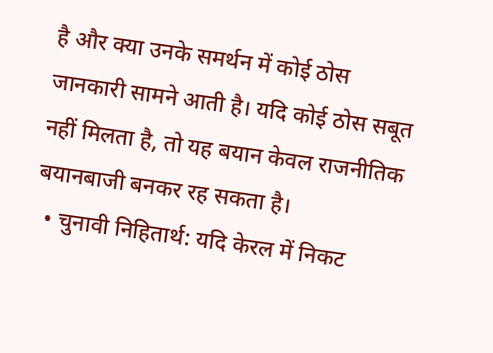है और क्या उनके समर्थन में कोई ठोस जानकारी सामने आती है। यदि कोई ठोस सबूत नहीं मिलता है, तो यह बयान केवल राजनीतिक बयानबाजी बनकर रह सकता है।
  • चुनावी निहितार्थ: यदि केरल में निकट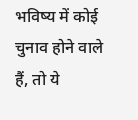भविष्य में कोई चुनाव होने वाले हैं, तो ये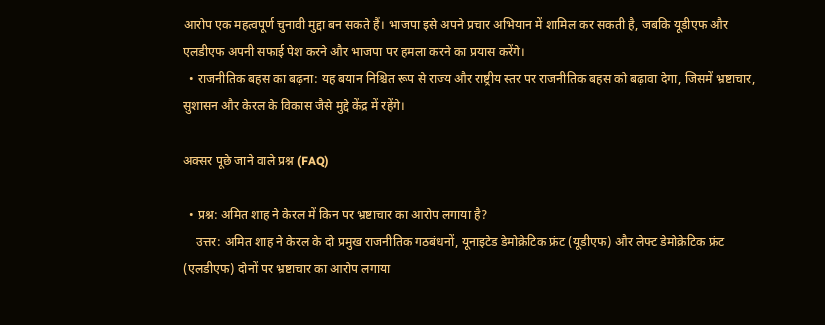आरोप एक महत्वपूर्ण चुनावी मुद्दा बन सकते हैं। भाजपा इसे अपने प्रचार अभियान में शामिल कर सकती है, जबकि यूडीएफ और एलडीएफ अपनी सफाई पेश करने और भाजपा पर हमला करने का प्रयास करेंगे।
  • राजनीतिक बहस का बढ़ना: यह बयान निश्चित रूप से राज्य और राष्ट्रीय स्तर पर राजनीतिक बहस को बढ़ावा देगा, जिसमें भ्रष्टाचार, सुशासन और केरल के विकास जैसे मुद्दे केंद्र में रहेंगे।

अक्सर पूछे जाने वाले प्रश्न (FAQ)

  • प्रश्न: अमित शाह ने केरल में किन पर भ्रष्टाचार का आरोप लगाया है?
    उत्तर: अमित शाह ने केरल के दो प्रमुख राजनीतिक गठबंधनों, यूनाइटेड डेमोक्रेटिक फ्रंट (यूडीएफ) और लेफ्ट डेमोक्रेटिक फ्रंट (एलडीएफ) दोनों पर भ्रष्टाचार का आरोप लगाया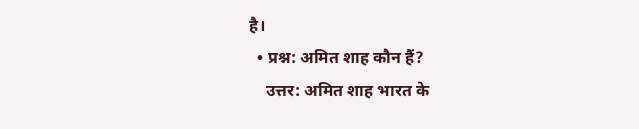है।
  • प्रश्न: अमित शाह कौन हैं?
    उत्तर: अमित शाह भारत के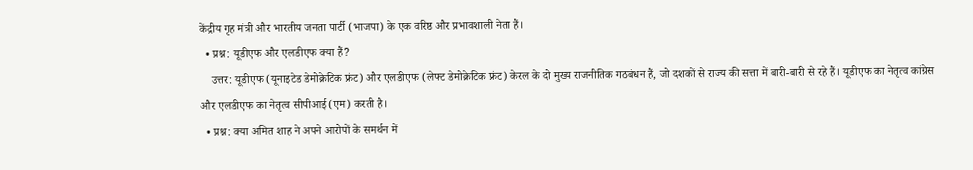केंद्रीय गृह मंत्री और भारतीय जनता पार्टी (भाजपा) के एक वरिष्ठ और प्रभावशाली नेता हैं।
  • प्रश्न: यूडीएफ और एलडीएफ क्या हैं?
    उत्तर: यूडीएफ (यूनाइटेड डेमोक्रेटिक फ्रंट) और एलडीएफ (लेफ्ट डेमोक्रेटिक फ्रंट) केरल के दो मुख्य राजनीतिक गठबंधन हैं, जो दशकों से राज्य की सत्ता में बारी-बारी से रहे हैं। यूडीएफ का नेतृत्व कांग्रेस और एलडीएफ का नेतृत्व सीपीआई(एम) करती है।
  • प्रश्न: क्या अमित शाह ने अपने आरोपों के समर्थन में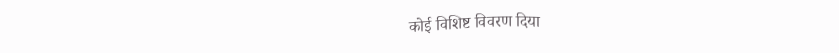कोई विशिष्ट विवरण दिया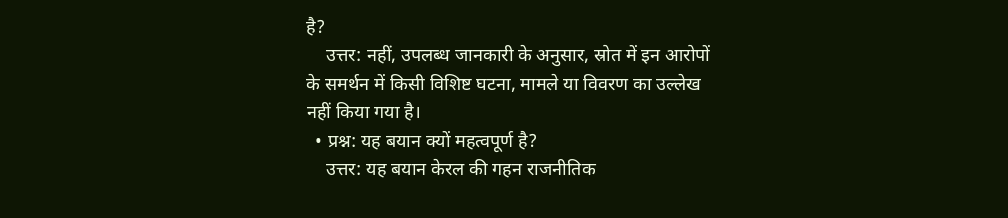है?
    उत्तर: नहीं, उपलब्ध जानकारी के अनुसार, स्रोत में इन आरोपों के समर्थन में किसी विशिष्ट घटना, मामले या विवरण का उल्लेख नहीं किया गया है।
  • प्रश्न: यह बयान क्यों महत्वपूर्ण है?
    उत्तर: यह बयान केरल की गहन राजनीतिक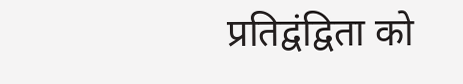प्रतिद्वंद्विता को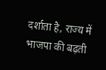दर्शाता है, राज्य में भाजपा की बढ़ती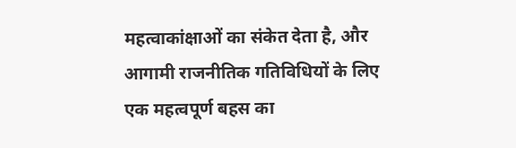महत्वाकांक्षाओं का संकेत देता है, और आगामी राजनीतिक गतिविधियों के लिए एक महत्वपूर्ण बहस का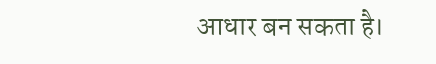आधार बन सकता है।